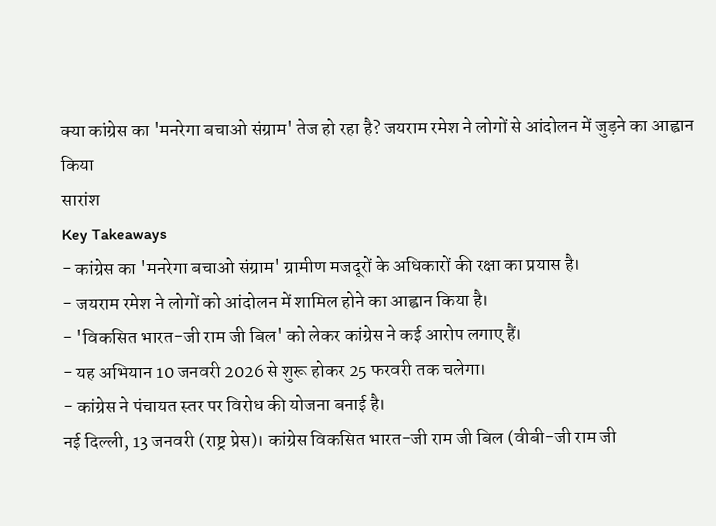क्या कांग्रेस का 'मनरेगा बचाओ संग्राम' तेज हो रहा है? जयराम रमेश ने लोगों से आंदोलन में जुड़ने का आह्वान किया
सारांश
Key Takeaways
- कांग्रेस का 'मनरेगा बचाओ संग्राम' ग्रामीण मजदूरों के अधिकारों की रक्षा का प्रयास है।
- जयराम रमेश ने लोगों को आंदोलन में शामिल होने का आह्वान किया है।
- 'विकसित भारत-जी राम जी बिल' को लेकर कांग्रेस ने कई आरोप लगाए हैं।
- यह अभियान 10 जनवरी 2026 से शुरू होकर 25 फरवरी तक चलेगा।
- कांग्रेस ने पंचायत स्तर पर विरोध की योजना बनाई है।
नई दिल्ली, 13 जनवरी (राष्ट्र प्रेस)। कांग्रेस विकसित भारत-जी राम जी बिल (वीबी-जी राम जी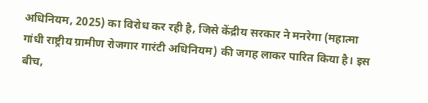अधिनियम, 2025) का विरोध कर रही है, जिसे केंद्रीय सरकार ने मनरेगा (महात्मा गांधी राष्ट्रीय ग्रामीण रोजगार गारंटी अधिनियम) की जगह लाकर पारित किया है। इस बीच,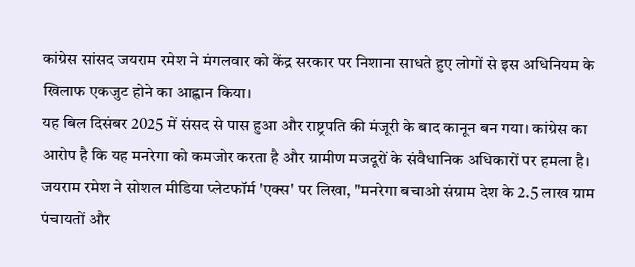कांग्रेस सांसद जयराम रमेश ने मंगलवार को केंद्र सरकार पर निशाना साधते हुए लोगों से इस अधिनियम के खिलाफ एकजुट होने का आह्वान किया।
यह बिल दिसंबर 2025 में संसद से पास हुआ और राष्ट्रपति की मंजूरी के बाद कानून बन गया। कांग्रेस का आरोप है कि यह मनरेगा को कमजोर करता है और ग्रामीण मजदूरों के संवैधानिक अधिकारों पर हमला है।
जयराम रमेश ने सोशल मीडिया प्लेटफॉर्म 'एक्स' पर लिखा, "मनरेगा बचाओ संग्राम देश के 2.5 लाख ग्राम पंचायतों और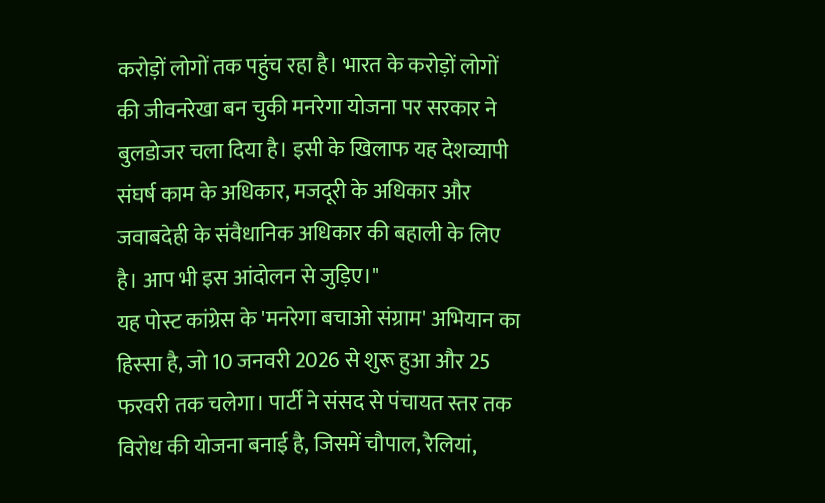करोड़ों लोगों तक पहुंच रहा है। भारत के करोड़ों लोगों की जीवनरेखा बन चुकी मनरेगा योजना पर सरकार ने बुलडोजर चला दिया है। इसी के खिलाफ यह देशव्यापी संघर्ष काम के अधिकार, मजदूरी के अधिकार और जवाबदेही के संवैधानिक अधिकार की बहाली के लिए है। आप भी इस आंदोलन से जुड़िए।"
यह पोस्ट कांग्रेस के 'मनरेगा बचाओ संग्राम' अभियान का हिस्सा है, जो 10 जनवरी 2026 से शुरू हुआ और 25 फरवरी तक चलेगा। पार्टी ने संसद से पंचायत स्तर तक विरोध की योजना बनाई है, जिसमें चौपाल, रैलियां,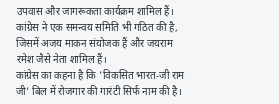उपवास और जागरूकता कार्यक्रम शामिल हैं। कांग्रेस ने एक समन्वय समिति भी गठित की है, जिसमें अजय माकन संयोजक हैं और जयराम रमेश जैसे नेता शामिल हैं।
कांग्रेस का कहना है कि 'विकसित भारत-जी राम जी' बिल में रोजगार की गारंटी सिर्फ नाम की है।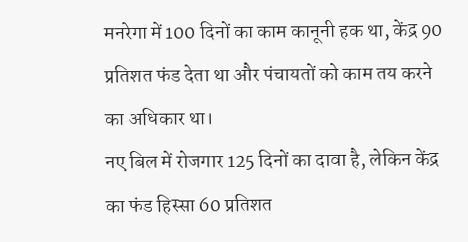मनरेगा में 100 दिनों का काम कानूनी हक था, केंद्र 90 प्रतिशत फंड देता था और पंचायतों को काम तय करने का अधिकार था।
नए बिल में रोजगार 125 दिनों का दावा है, लेकिन केंद्र का फंड हिस्सा 60 प्रतिशत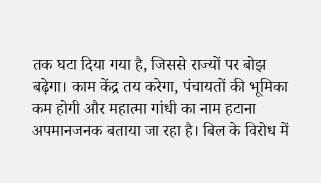तक घटा दिया गया है, जिससे राज्यों पर बोझ बढ़ेगा। काम केंद्र तय करेगा, पंचायतों की भूमिका कम होगी और महात्मा गांधी का नाम हटाना अपमानजनक बताया जा रहा है। बिल के विरोध में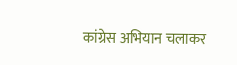कांग्रेस अभियान चलाकर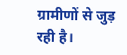ग्रामीणों से जुड़ रही है।